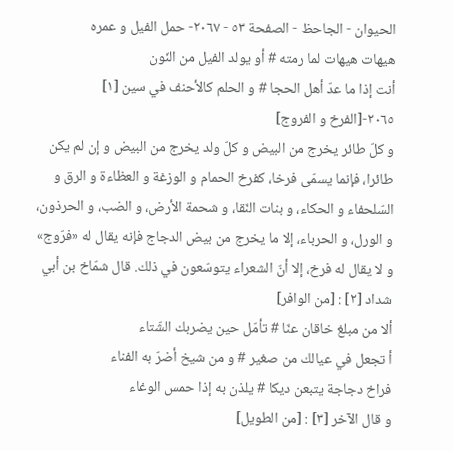الحيوان - الجاحظ - الصفحة ٥٣ - ٢٠٦٧- حمل الفيل و عمره
هيهات هيهات لما رمته # أو يولد الفيل من النّون
أنت إذا ما عدّ أهل الحجا # و الحلم كالأحنف في سين [١]
٢٠٦٥-[الفرخ و الفروج]
و كلّ طائر يخرج من البيض و كلّ ولد يخرج من البيض و إن لم يكن طائرا، فإنما يسمّى فرخا، كفرخ الحمام و الوزغة و العظاءة و الرق و السّلحفاء و الحكاء، و بنات النّقا، و شحمة الأرض، و الضب، و الحرذون، و الورل، و الحرباء، إلا ما يخرج من بيض الدجاج فإنه يقال له «فرّوج» و لا يقال له فرخ، إلا أنّ الشعراء يتوسّعون في ذلك. قال شمّاخ بن أبي شداد [٢] : [من الوافر]
ألا من مبلغ خاقان عنّا # تأمّل حين يضربك الشّتاء
أ تجعل في عيالك من صغير # و من شيخ أضرّ به الفناء
فراخ دجاجة يتبعن ديكا # يلذن به إذا حمس الوغاء
و قال الآخر [٣] : [من الطويل]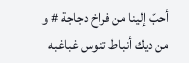أحبّ إلينا من فراخ دجاجة # و من ديك أنباط تنوس غباغبه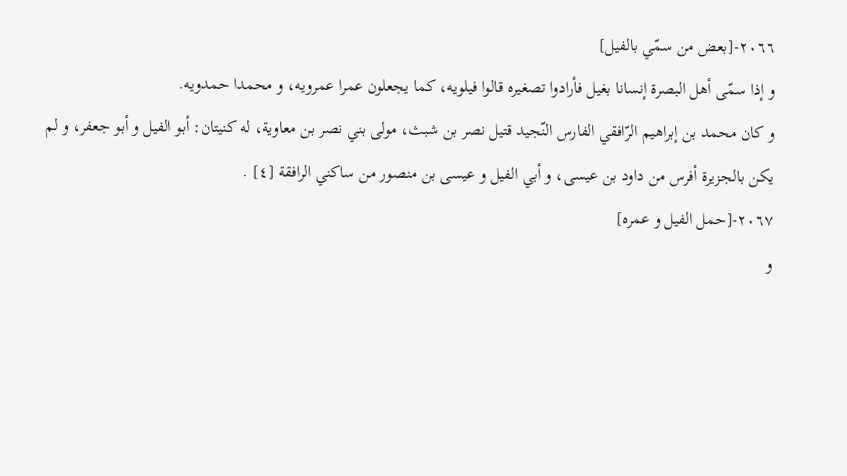٢٠٦٦-[بعض من سمّي بالفيل]
و إذا سمّى أهل البصرة إنسانا بغيل فأرادوا تصغيره قالوا فيلويه، كما يجعلون عمرا عمرويه، و محمدا حمدويه.
و كان محمد بن إبراهيم الرّافقي الفارس النّجيد قتيل نصر بن شبث، مولى بني نصر بن معاوية، له كنيتان: أبو الفيل و أبو جعفر، و لم يكن بالجزيرة أفرس من داود بن عيسى، و أبي الفيل و عيسى بن منصور من ساكني الرافقة [٤] .
٢٠٦٧-[حمل الفيل و عمره]
و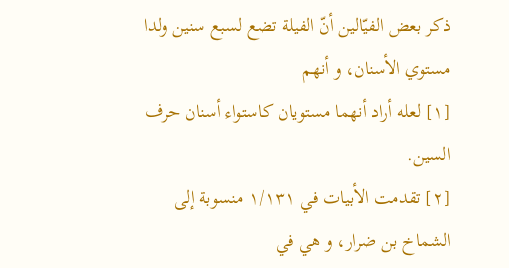ذكر بعض الفيّالين أنّ الفيلة تضع لسبع سنين ولدا مستوي الأسنان، و أنهم
[١] لعله أراد أنهما مستويان كاستواء أسنان حرف السين.
[٢] تقدمت الأبيات في ١/١٣١ منسوبة إلى الشماخ بن ضرار، و هي في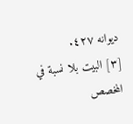ديوانه ٤٢٧.
[٣] البيت بلا نسبة في المخصص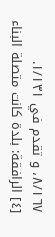٨/١٦٧، و تقدم في ١/١٣١.
[٤] الرافقة: بلدة كانت متصلة البناء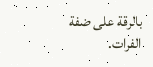بالرقة على ضفة الفرات.